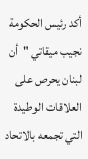أكد رئيس الحكومة نجيب ميقاتي "أن لبنان يحرص على العلاقات الوطيدة التي تجمعه بالاتحاد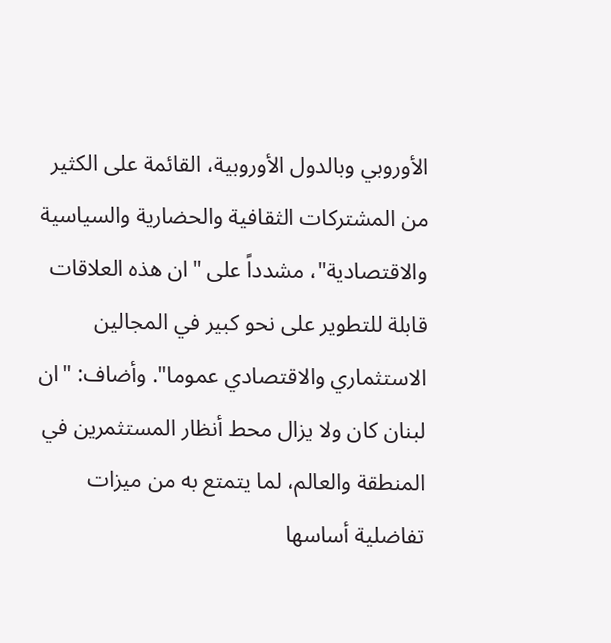الأوروبي وبالدول الأوروبية، القائمة على الكثير من المشتركات الثقافية والحضارية والسياسية والاقتصادية"، مشدداً على "ان هذه العلاقات قابلة للتطوير على نحو كبير في المجالين الاستثماري والاقتصادي عموما". وأضاف: "ان لبنان كان ولا يزال محط أنظار المستثمرين في المنطقة والعالم، لما يتمتع به من ميزات تفاضلية أساسها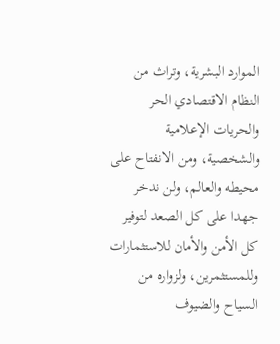الموارد البشرية، وتراث من النظام الاقتصادي الحر والحريات الإعلامية والشخصية، ومن الانفتاح على محيطه والعالم، ولن ندخر جهدا على كل الصعد لتوفير كل الأمن والأمان للاستثمارات وللمستثمرين، ولزواره من السياح والضيوف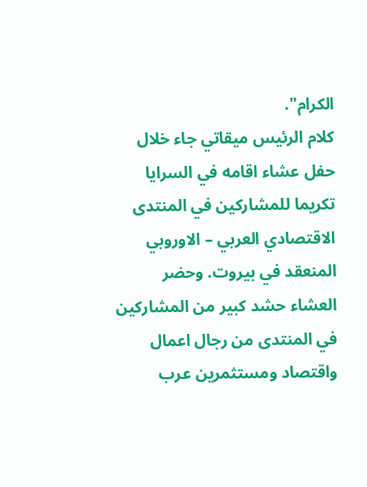الكرام".
كلام الرئيس ميقاتي جاء خلال حفل عشاء اقامه في السرايا تكريما للمشاركين في المنتدى الاقتصادي العربي – الاوروبي المنعقد في بيروت. وحضر العشاء حشد كبير من المشاركين في المنتدى من رجال اعمال واقتصاد ومستثمرين عرب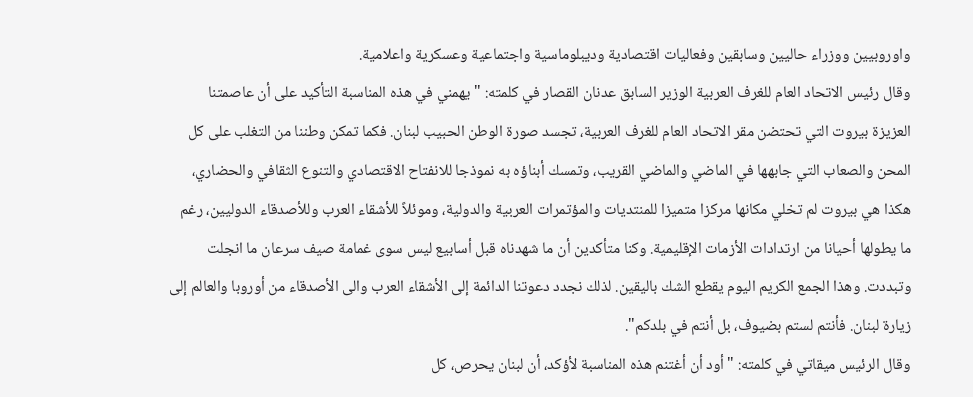واوروبيين ووزراء حاليين وسابقين وفعاليات اقتصادية وديبلوماسية واجتماعية وعسكرية واعلامية.
وقال رئيس الاتحاد العام للغرف العربية الوزير السابق عدنان القصار في كلمته: "يهمني في هذه المناسبة التأكيد على أن عاصمتنا العزيزة بيروت التي تحتضن مقر الاتحاد العام للغرف العربية، تجسد صورة الوطن الحبيب لبنان. فكما تمكن وطننا من التغلب على كل المحن والصعاب التي جابهها في الماضي والماضي القريب، وتمسك أبناؤه به نموذجا للانفتاح الاقتصادي والتنوع الثقافي والحضاري، هكذا هي بيروت لم تخلي مكانها مركزا متميزا للمنتديات والمؤتمرات العربية والدولية، وموئلاً للأشقاء العرب وللأصدقاء الدوليين، رغم ما يطولها أحيانا من ارتدادات الأزمات الإقليمية. وكنا متأكدين أن ما شهدناه قبل أسابيع ليس سوى غمامة صيف سرعان ما انجلت وتبددت. وهذا الجمع الكريم اليوم يقطع الشك باليقين. لذلك نجدد دعوتنا الدائمة إلى الأشقاء العرب والى الأصدقاء من أوروبا والعالم إلى زيارة لبنان. فأنتم لستم بضيوف، بل أنتم في بلدكم".
وقال الرئيس ميقاتي في كلمته: "أود أن أغتنم هذه المناسبة لأؤكد، أن لبنان يحرص، كل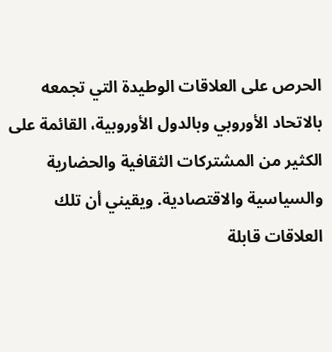الحرص على العلاقات الوطيدة التي تجمعه بالاتحاد الأوروبي وبالدول الأوروبية، القائمة على الكثير من المشتركات الثقافية والحضارية والسياسية والاقتصادية. ويقيني أن تلك العلاقات قابلة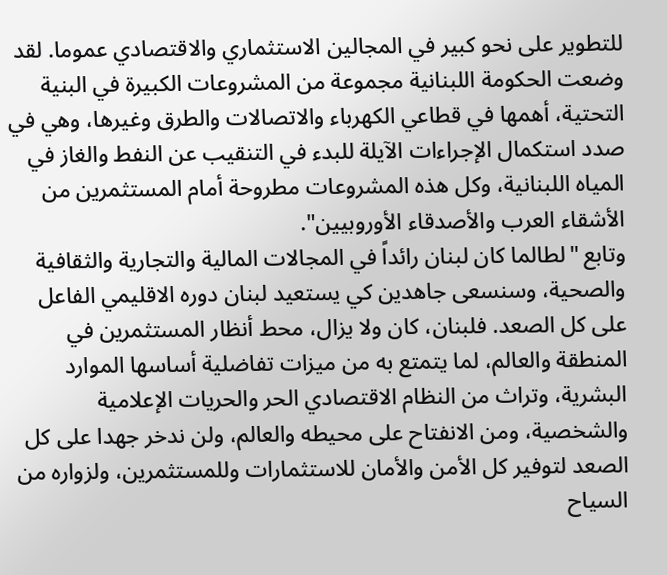للتطوير على نحو كبير في المجالين الاستثماري والاقتصادي عموما. لقد وضعت الحكومة اللبنانية مجموعة من المشروعات الكبيرة في البنية التحتية، أهمها في قطاعي الكهرباء والاتصالات والطرق وغيرها، وهي في صدد استكمال الإجراءات الآيلة للبدء في التنقيب عن النفط والغاز في المياه اللبنانية، وكل هذه المشروعات مطروحة أمام المستثمرين من الأشقاء العرب والأصدقاء الأوروبيين".
وتابع "لطالما كان لبنان رائداً في المجالات المالية والتجارية والثقافية والصحية، وسنسعى جاهدين كي يستعيد لبنان دوره الاقليمي الفاعل على كل الصعد. فلبنان، كان ولا يزال، محط أنظار المستثمرين في المنطقة والعالم، لما يتمتع به من ميزات تفاضلية أساسها الموارد البشرية، وتراث من النظام الاقتصادي الحر والحريات الإعلامية والشخصية، ومن الانفتاح على محيطه والعالم، ولن ندخر جهدا على كل الصعد لتوفير كل الأمن والأمان للاستثمارات وللمستثمرين، ولزواره من السياح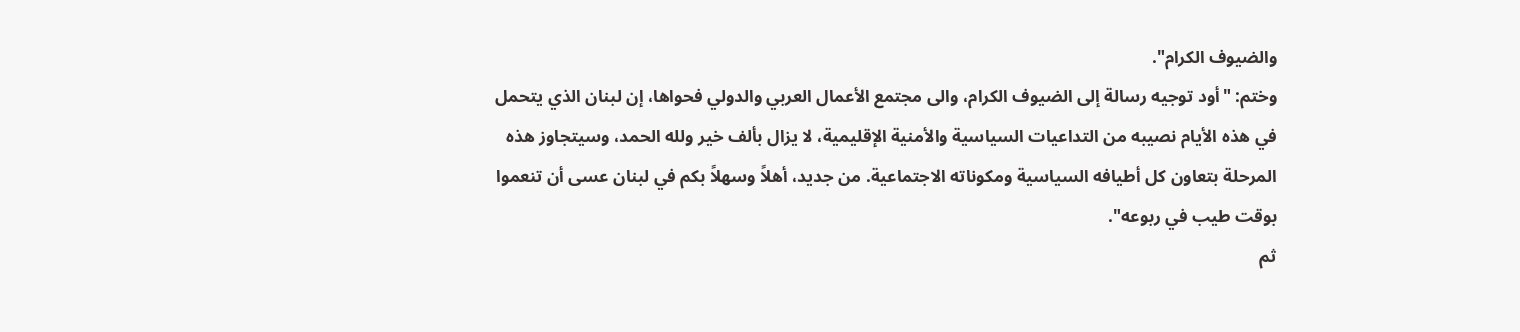والضيوف الكرام".
وختم: "أود توجيه رسالة إلى الضيوف الكرام، والى مجتمع الأعمال العربي والدولي فحواها، إن لبنان الذي يتحمل في هذه الأيام نصيبه من التداعيات السياسية والأمنية الإقليمية، لا يزال بألف خير ولله الحمد، وسيتجاوز هذه المرحلة بتعاون كل أطيافه السياسية ومكوناته الاجتماعية. من جديد، أهلاً وسهلاً بكم في لبنان عسى أن تنعموا بوقت طيب في ربوعه".
ثم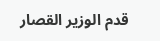قدم الوزير القصار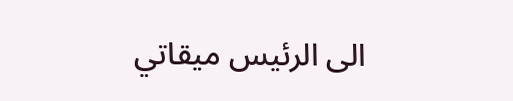الى الرئيس ميقاتي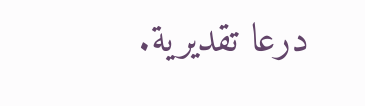درعا تقديرية.